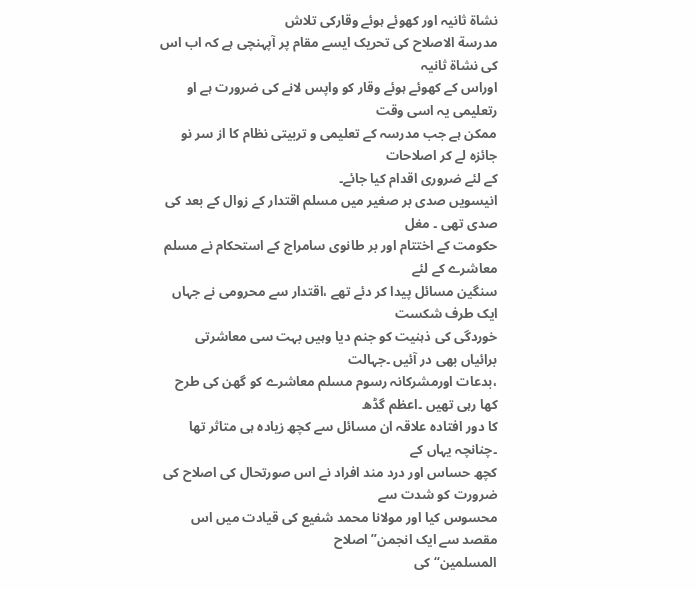نشاة ثانیہ اور کھوئے ہوئے وقارکی تلاش
مدرسة الاصلاح کی تحریک ایسے مقام پر آپہنچی ہے کہ اب اس کی نشاة ثانیہ
اوراس کے کھوئے ہوئے وقار کو واپس لانے کی ضرورت ہے او رتعلیمی یہ اسی وقت
ممکن ہے جب مدرسہ کے تعلیمی و تربیتی نظام کا از سر نو جائزہ لے کر اصلاحات
کے لئے ضروری اقدام کیا جائے۔
انیسویں صدی بر صغیر میں مسلم اقتدار کے زوال کے بعد کی صدی تھی ۔ مغل
حکومت کے اختتام اور بر طانوی سامراج کے استحکام نے مسلم معاشرے کے لئے
سنگین مسائل پیدا کر دئے تھے ،اقتدار سے محرومی نے جہاں ایک طرف شکست
خوردگی کی ذہنیت کو جنم دیا وہیں بہت سی معاشرتی برائیاں بھی در آئیں ۔جہالت
،بدعات اورمشرکانہ رسوم مسلم معاشرے کو گھن کی طرح کھا رہی تھیں ۔اعظم گڈھ
کا دور افتادہ علاقہ ان مسائل سے کچھ زیادہ ہی متاثر تھا ۔چنانچہ یہاں کے
کچھ حساس اور درد مند افراد نے اس صورتحال کی اصلاح کی ضرورت کو شدت سے
محسوس کیا اور مولانا محمد شفیع کی قیادت میں اس مقصد سے ایک انجمن” اصلاح
المسلمین“ کی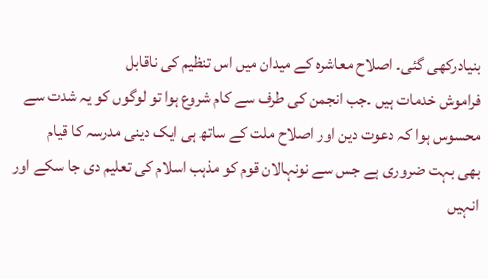بنیادرکھی گئی۔ اصلاح معاشرہ کے میدان میں اس تنظیم کی ناقابل
فراموش خدمات ہیں ۔جب انجمن کی طرف سے کام شروع ہوا تو لوگوں کو یہ شدت سے
محسوس ہوا کہ دعوت دین اور اصلاح ملت کے ساتھ ہی ایک دینی مدرسہ کا قیام
بھی بہت ضروری ہے جس سے نونہالان قوم کو مذہب اسلام کی تعلیم دی جا سکے اور
انہیں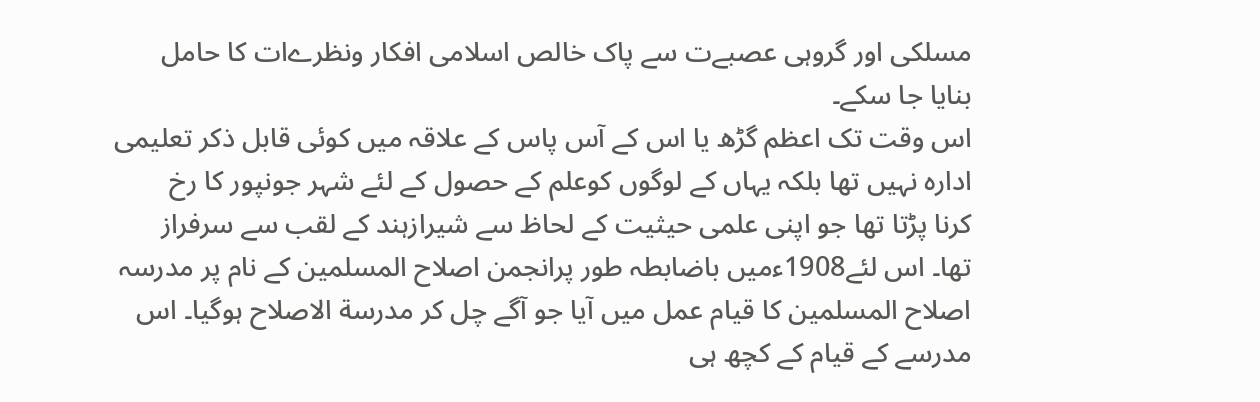مسلکی اور گروہی عصبےت سے پاک خالص اسلامی افکار ونظرےات کا حامل
بنایا جا سکے۔
اس وقت تک اعظم گڑھ یا اس کے آس پاس کے علاقہ میں کوئی قابل ذکر تعلیمی
ادارہ نہیں تھا بلکہ یہاں کے لوگوں کوعلم کے حصول کے لئے شہر جونپور کا رخ
کرنا پڑتا تھا جو اپنی علمی حیثیت کے لحاظ سے شیرازہند کے لقب سے سرفراز
تھا۔ اس لئے1908ءمیں باضابطہ طور پرانجمن اصلاح المسلمین کے نام پر مدرسہ
اصلاح المسلمین کا قیام عمل میں آیا جو آگے چل کر مدرسة الاصلاح ہوگیا۔ اس
مدرسے کے قیام کے کچھ ہی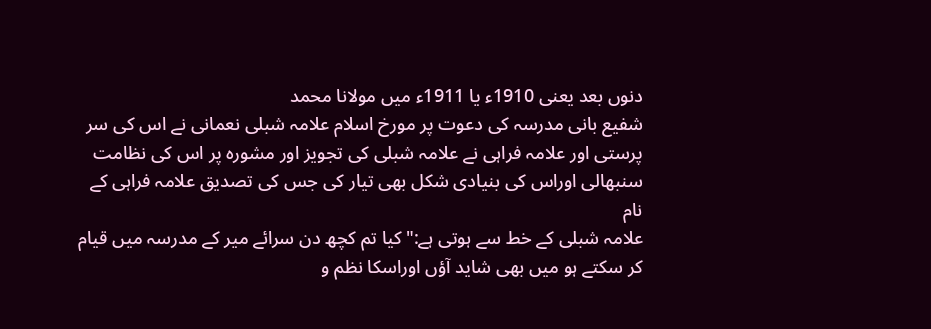دنوں بعد یعنی 1910ء یا 1911ء میں مولانا محمد
شفیع بانی مدرسہ کی دعوت پر مورخ اسلام علامہ شبلی نعمانی نے اس کی سر
پرستی اور علامہ فراہی نے علامہ شبلی کی تجویز اور مشورہ پر اس کی نظامت
سنبھالی اوراس کی بنیادی شکل بھی تیار کی جس کی تصدیق علامہ فراہی کے نام
علامہ شبلی کے خط سے ہوتی ہے:"کیا تم کچھ دن سرائے میر کے مدرسہ میں قیام
کر سکتے ہو میں بھی شاید آؤں اوراسکا نظم و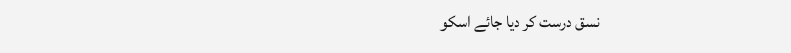نسق درست کر دیا جائے اسکو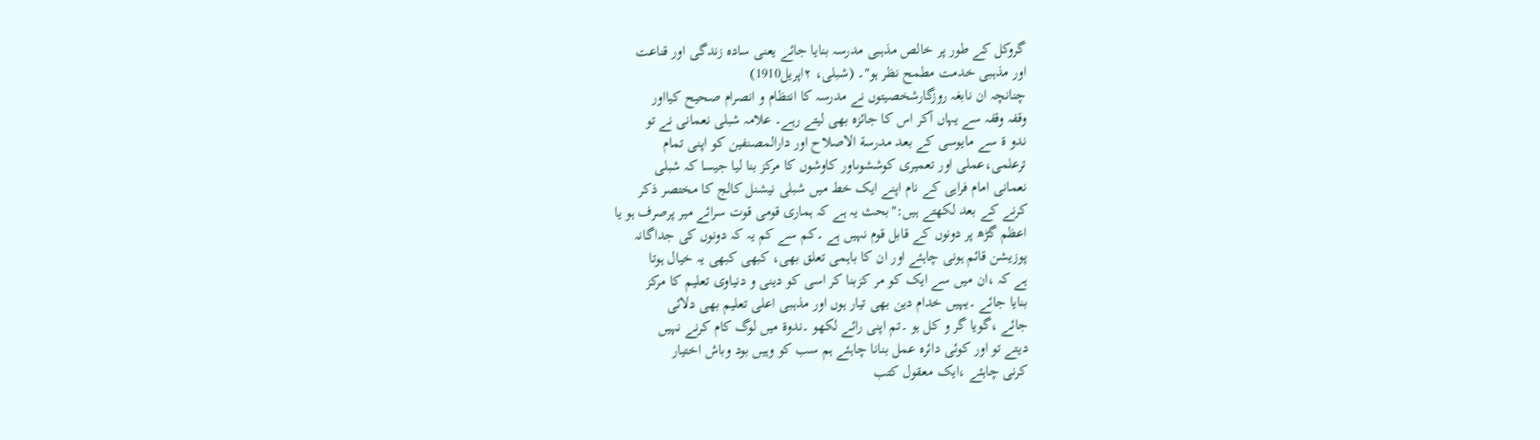گروکل کے طور پر خالص مذہبی مدرسہ بنایا جائے یعنی سادہ زندگی اور قناعت
اور مذہبی خدمت مطمح نظر ہو"۔ (شبلی، ۲اپریل1910)
چنانچہ ان نابغہ روزگارشخصیتوں نے مدرسہ کا انتظام و انصرام صحیح کیااور
وقفہ وقفہ سے یہاں آکر اس کا جائزہ بھی لیتے رہے۔ علامہ شبلی نعمانی نے تو
ندو ة سے مایوسی کے بعد مدرسة الاصلاح اور دارالمصنفین کو اپنی تمام
ترعلمی،عملی اور تعمیری کوششوںاور کاوشوں کا مرکز بنا لیا جیسا کہ شبلی
نعمانی امام فراہی کے نام اپنے ایک خط میں شبلی نیشنل کالج کا مختصر ذکر
کرنے کے بعد لکھتے ہیں:"بحث یہ ہے کہ ہماری قومی قوت سرائے میر پرصرف ہو یا
اعظم گڑھ پر دونوں کے قابل قوم نہیں ہے ۔کم سے کم یہ کہ دونوں کی جداگانہ
پوزیشن قائم ہونی چاہئے اور ان کا باہمی تعلق بھی، کبھی کبھی یہ خیال ہوتا
ہے کہ ،ان میں سے ایک کو مر کزبنا کر اسی کو دینی و دنیاوی تعلیم کا مرکز
بنایا جائے ۔یہیں خدام دین بھی تیار ہوں اور مذہبی اعلی تعلیم بھی دلائی
جائے ،گویا گر و کل ہو ۔تم اپنی رائے لکھو ۔ندوة میں لوگ کام کرنے نہیں
دیتے تو اور کوئی دائرہ عمل بنانا چاہئے ہم سب کو وہیں بود وباش اختیار
کرنی چاہئے ،ایک معقول کتب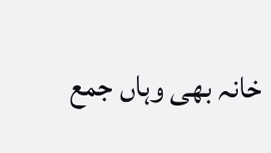خانہ بھی وہاں جمع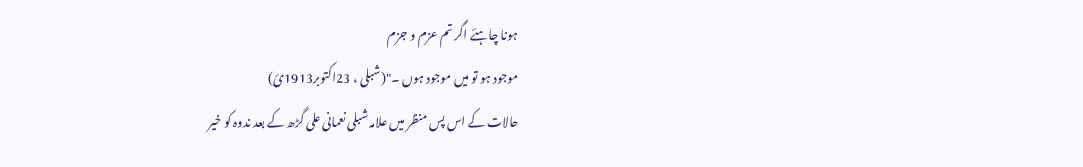ہونا چاہئے اگر تم عزم و جزم
موجود ہو تو میں موجود ہوں ۔"(شبلی ، 23اکتوبر1913ئ)
حالات کے اس پس منظر میں علامہ شبلی نعمانی علی گڑھ کے بعد ندوہ کو خیر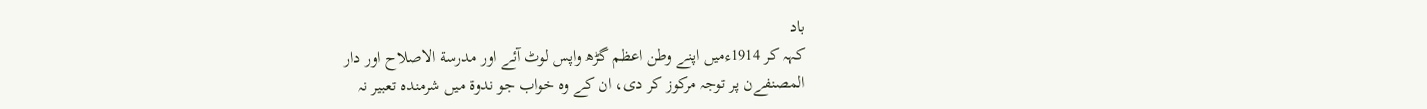باد
کہہ کر 1914ءمیں اپنے وطن اعظم گڑھ واپس لوٹ آئے اور مدرسة الاصلاح اور دار
المصنفےن پر توجہ مرکوز کر دی، ان کے وہ خواب جو ندوة میں شرمندہ تعبیر نہ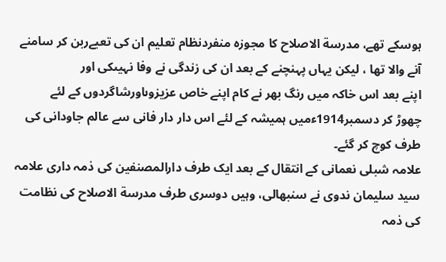ہوسکے تھے، مدرسة الاصلاح کا مجوزہ منفردنظام تعلیم ان کی تعبےربن کر سامنے
آنے والا تھا ، لیکن یہاں پہنچنے کے بعد ان کی زندگی نے وفا نہیںکی اور
اپنے بعد اس خاکہ میں رنگ بھر نے کام اپنے خاص عزیزوںاورشاگردوں کے لئے
چھوڑ کر دسمبر1914ءمیں ہمیشہ کے لئے اس دار دار فانی سے عالم جاودانی کی
طرف کوچ کر گئے۔
علامہ شبلی نعمانی کے انتقال کے بعد ایک طرف دارالمصنفین کی ذمہ داری علامہ
سید سلیمان ندوی نے سنبھالی، وہیں دوسری طرف مدرسة الاصلاح کی نظامت کی ذمہ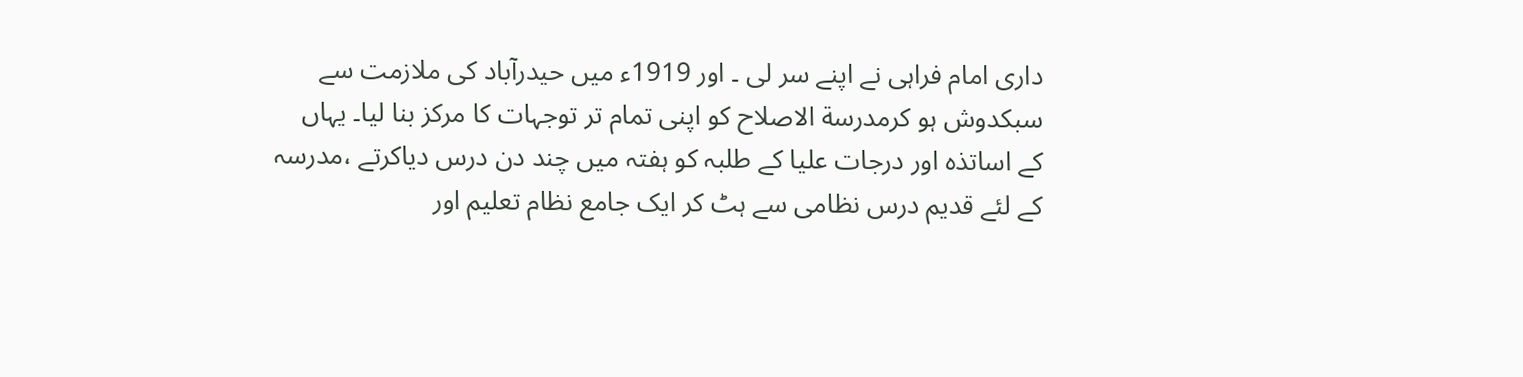داری امام فراہی نے اپنے سر لی ۔ اور 1919ء میں حیدرآباد کی ملازمت سے
سبکدوش ہو کرمدرسة الاصلاح کو اپنی تمام تر توجہات کا مرکز بنا لیا۔ یہاں
کے اساتذہ اور درجات علیا کے طلبہ کو ہفتہ میں چند دن درس دیاکرتے ،مدرسہ
کے لئے قدیم درس نظامی سے ہٹ کر ایک جامع نظام تعلیم اور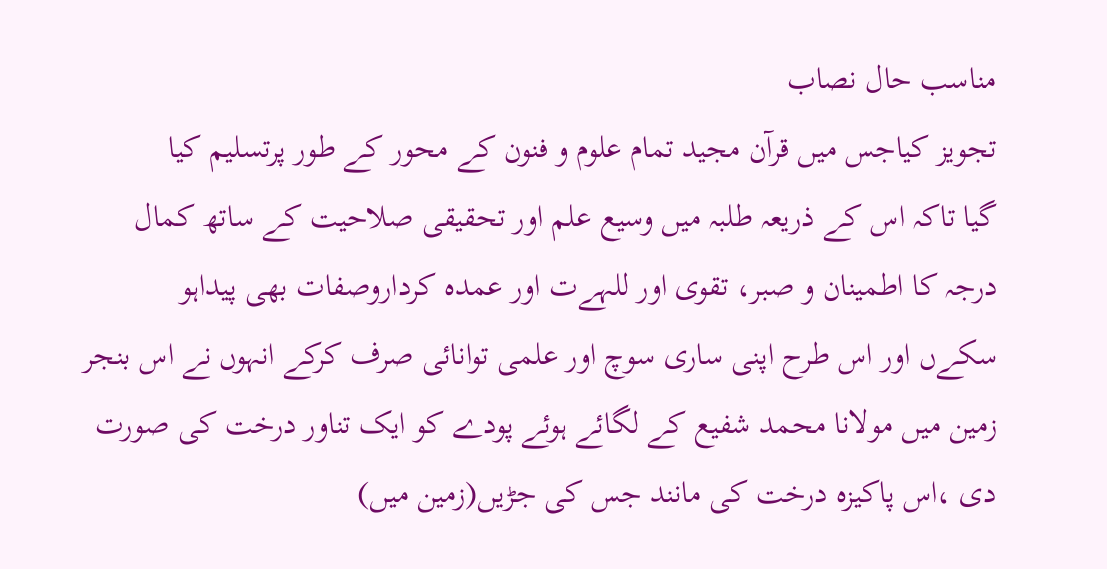مناسب حال نصاب
تجویز کیاجس میں قرآن مجید تمام علوم و فنون کے محور کے طور پرتسلیم کیا
گیا تاکہ اس کے ذریعہ طلبہ میں وسیع علم اور تحقیقی صلاحیت کے ساتھ کمال
درجہ کا اطمینان و صبر، تقوی اور للہےت اور عمدہ کرداروصفات بھی پیداہو
سکےں اور اس طرح اپنی ساری سوچ اور علمی توانائی صرف کرکے انہوں نے اس بنجر
زمین میں مولانا محمد شفیع کے لگائے ہوئے پودے کو ایک تناور درخت کی صورت
دی ،اس پاکیزہ درخت کی مانند جس کی جڑیں(زمین میں)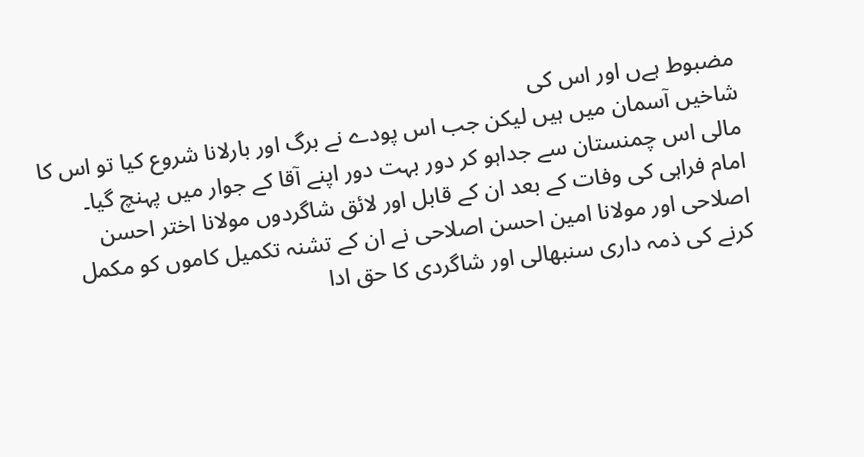مضبوط ہےں اور اس کی
شاخیں آسمان میں ہیں لیکن جب اس پودے نے برگ اور بارلانا شروع کیا تو اس کا
مالی اس چمنستان سے جداہو کر دور بہت دور اپنے آقا کے جوار میں پہنچ گیا۔
امام فراہی کی وفات کے بعد ان کے قابل اور لائق شاگردوں مولانا اختر احسن
اصلاحی اور مولانا امین احسن اصلاحی نے ان کے تشنہ تکمیل کاموں کو مکمل
کرنے کی ذمہ داری سنبھالی اور شاگردی کا حق ادا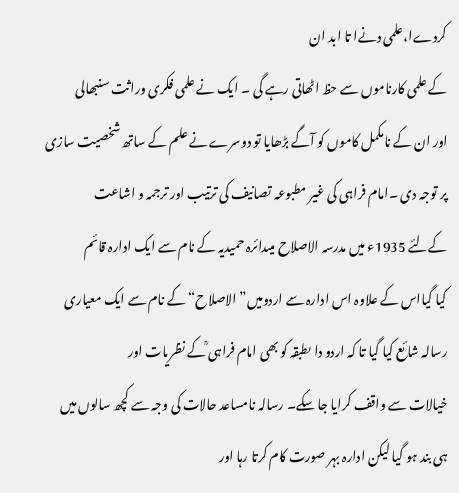کردےا،علمی دنےا تا ابد ان
کے علمی کارناموں سے حظ اٹھاتی رہے گی ۔ ایک نے علمی فکری وراثت سنبھالی
اور ان کے نامکمل کاموں کو آگے بڑھایا تو دوسرے نے علم کے ساتھ شخصیت سازی
پر توجہ دی ۔امام فراہی کی غیر مطبوعہ تصانیف کی ترتیب اور ترجمہ و اشاعت
کےلئے 1935ء میں مدرسہ الاصلاح میںدائرہ حمیدیہ کے نام سے ایک ادارہ قائم
کیا گیااس کے علاوہ اس ادارہ سے اردومیں” الاصلاح“ کے نام سے ایک معیاری
رسالہ شائع کیا گیا تا کہ اردو دا ںطبقہ کو بھی امام فراہی ؒکے نظریات اور
خیالات سے واقف کرایا جا سکے۔ رسالہ نامساعد حالات کی وجہ سے کچھ سالوں میں
ہی بند ہو گیا لیکن ادارہ بہر صورت کام کرتا رہا اور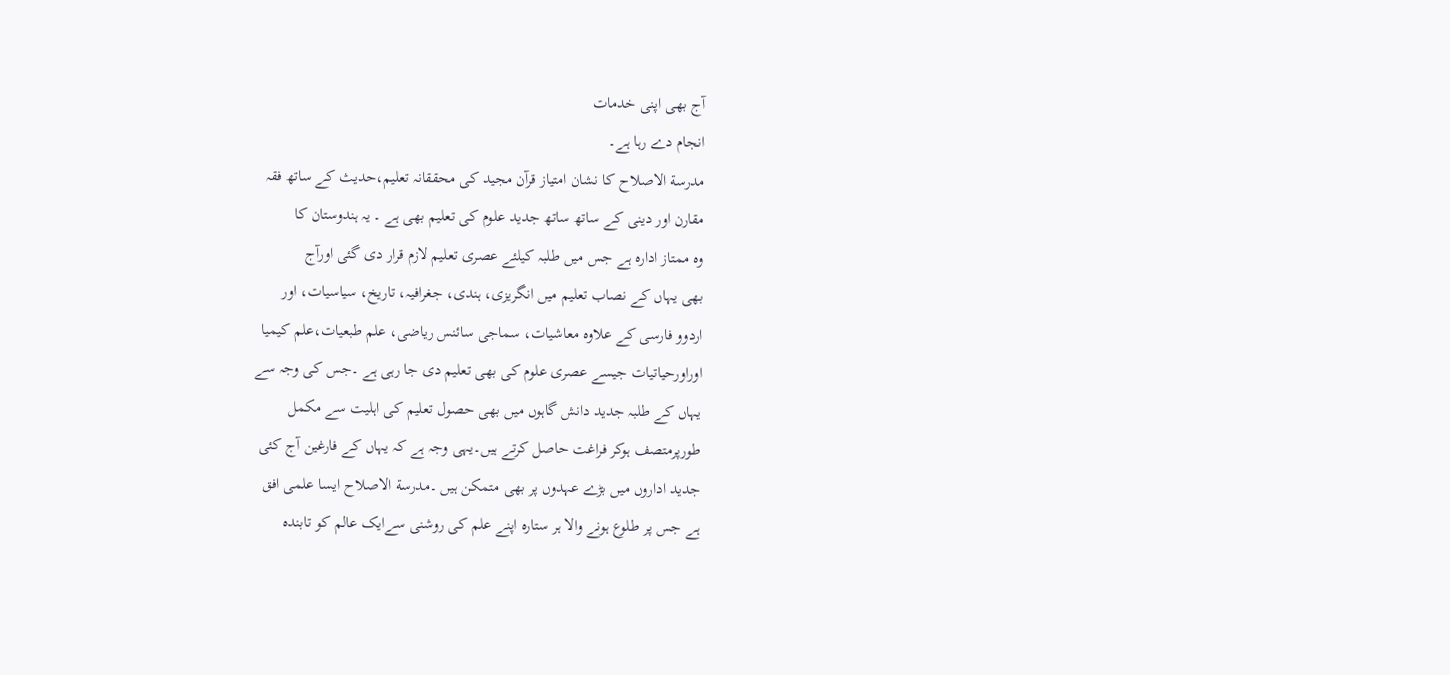آج بھی اپنی خدمات
انجام دے رہا ہے۔
مدرسة الاصلاح کا نشان امتیاز قرآن مجید کی محققانہ تعلیم،حدیث کے ساتھ فقہ
مقارن اور دینی کے ساتھ ساتھ جدید علوم کی تعلیم بھی ہے ۔ یہ ہندوستان کا
وہ ممتاز ادارہ ہے جس میں طلبہ کیلئے عصری تعلیم لازم قرار دی گئی اورآج
بھی یہاں کے نصاب تعلیم میں انگریزی، ہندی، جغرافیہ، تاریخ، سیاسیات، اور
اردوو فارسی کے علاوہ معاشیات، سماجی سائنس ریاضی، علم طبعیات،علم کیمیا
اوراورحیاتیات جیسے عصری علوم کی بھی تعلیم دی جا رہی ہے ۔جس کی وجہ سے
یہاں کے طلبہ جدید دانش گاہوں میں بھی حصول تعلیم کی اہلیت سے مکمل
طورپرمتصف ہوکر فراغت حاصل کرتے ہیں۔یہی وجہ ہے کہ یہاں کے فارغین آج کئی
جدید اداروں میں بڑے عہدوں پر بھی متمکن ہیں ۔مدرسة الاصلاح ایسا علمی افق
ہے جس پر طلوع ہونے والا ہر ستارہ اپنے علم کی روشنی سےایک عالم کو تابندہ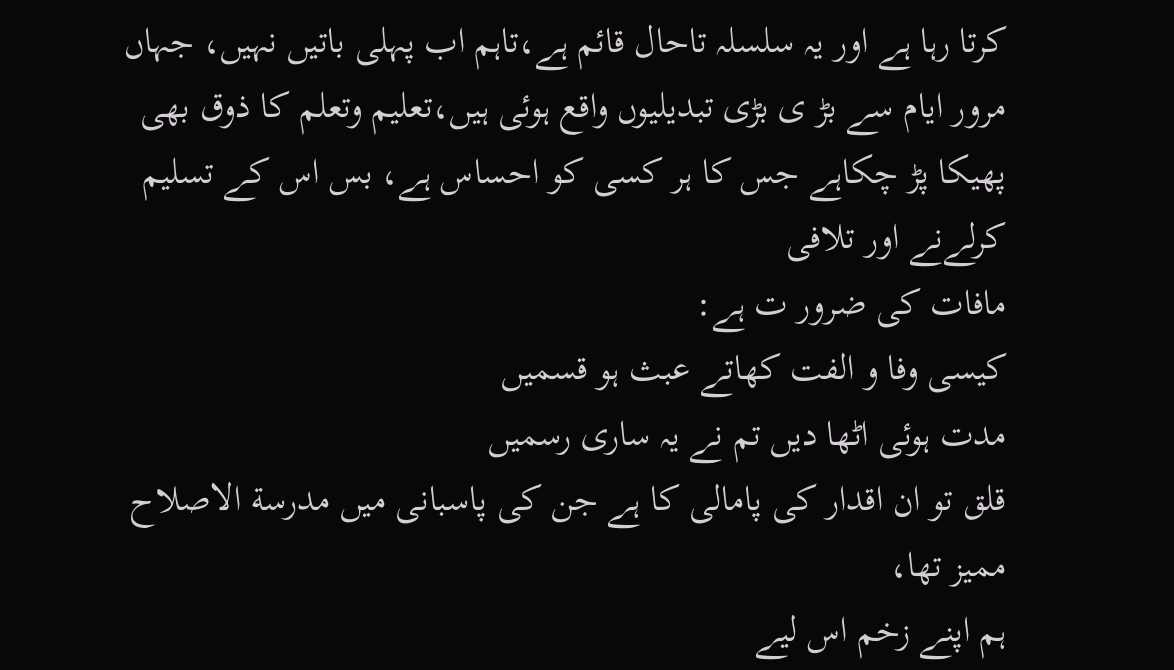کرتا رہا ہے اور یہ سلسلہ تاحال قائم ہے،تاہم اب پہلی باتیں نہیں، جہاں
مرور ایام سے بڑ ی بڑی تبدیلیوں واقع ہوئی ہیں،تعلیم وتعلم کا ذوق بھی
پھیکا پڑ چکاہے جس کا ہر کسی کو احساس ہے، بس اس کے تسلیم کرلےنے اور تلافی
مافات کی ضرور ت ہے:
کیسی وفا و الفت کھاتے عبث ہو قسمیں
مدت ہوئی اٹھا دیں تم نے یہ ساری رسمیں
قلق تو ان اقدار کی پامالی کا ہے جن کی پاسبانی میں مدرسة الاصلاح ممیز تھا،
ہم اپنے زخم اس لیے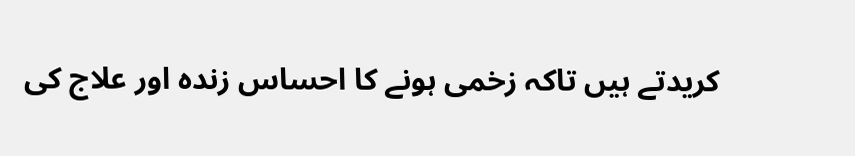کریدتے ہیں تاکہ زخمی ہونے کا احساس زندہ اور علاج کی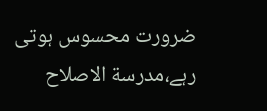ضرورت محسوس ہوتی رہے،مدرسة الاصلاح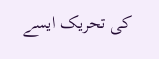کی تحریک ایسے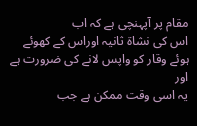مقام پر آپہنچی ہے کہ اب
اس کی نشاة ثانیہ اوراس کے کھوئے ہوئے وقار کو واپس لانے کی ضرورت ہے اور
یہ اسی وقت ممکن ہے جب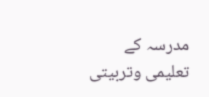مدرسہ کے تعلیمی وتربیتی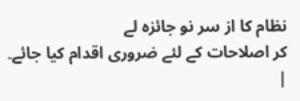نظام کا از سر نو جائزہ لے
کر اصلاحات کے لئے ضروری اقدام کیا جائے۔ |